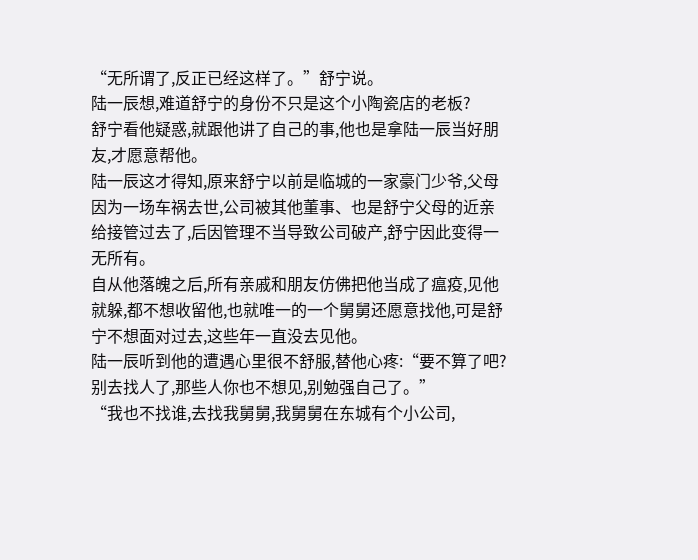“无所谓了,反正已经这样了。”舒宁说。
陆一辰想,难道舒宁的身份不只是这个小陶瓷店的老板?
舒宁看他疑惑,就跟他讲了自己的事,他也是拿陆一辰当好朋友,才愿意帮他。
陆一辰这才得知,原来舒宁以前是临城的一家豪门少爷,父母因为一场车祸去世,公司被其他董事、也是舒宁父母的近亲给接管过去了,后因管理不当导致公司破产,舒宁因此变得一无所有。
自从他落魄之后,所有亲戚和朋友仿佛把他当成了瘟疫,见他就躲,都不想收留他,也就唯一的一个舅舅还愿意找他,可是舒宁不想面对过去,这些年一直没去见他。
陆一辰听到他的遭遇心里很不舒服,替他心疼:“要不算了吧?别去找人了,那些人你也不想见,别勉强自己了。”
“我也不找谁,去找我舅舅,我舅舅在东城有个小公司,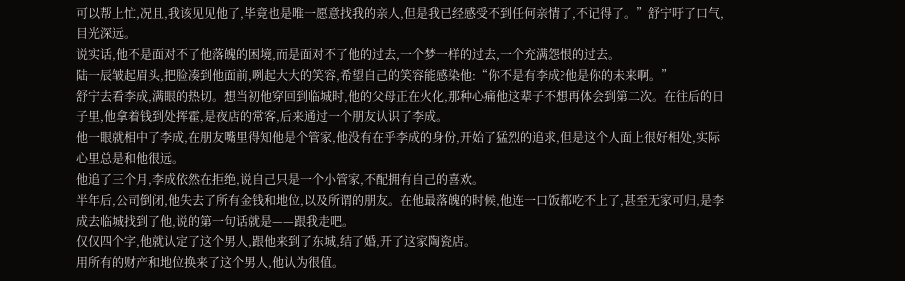可以帮上忙,况且,我该见见他了,毕竟也是唯一愿意找我的亲人,但是我已经感受不到任何亲情了,不记得了。”舒宁吁了口气,目光深远。
说实话,他不是面对不了他落魄的困境,而是面对不了他的过去,一个梦一样的过去,一个充满怨恨的过去。
陆一辰皱起眉头,把脸凑到他面前,咧起大大的笑容,希望自己的笑容能感染他:“你不是有李成?他是你的未来啊。”
舒宁去看李成,满眼的热切。想当初他穿回到临城时,他的父母正在火化,那种心痛他这辈子不想再体会到第二次。在往后的日子里,他拿着钱到处挥霍,是夜店的常客,后来通过一个朋友认识了李成。
他一眼就相中了李成,在朋友嘴里得知他是个管家,他没有在乎李成的身份,开始了猛烈的追求,但是这个人面上很好相处,实际心里总是和他很远。
他追了三个月,李成依然在拒绝,说自己只是一个小管家,不配拥有自己的喜欢。
半年后,公司倒闭,他失去了所有金钱和地位,以及所谓的朋友。在他最落魄的时候,他连一口饭都吃不上了,甚至无家可归,是李成去临城找到了他,说的第一句话就是——跟我走吧。
仅仅四个字,他就认定了这个男人,跟他来到了东城,结了婚,开了这家陶瓷店。
用所有的财产和地位换来了这个男人,他认为很值。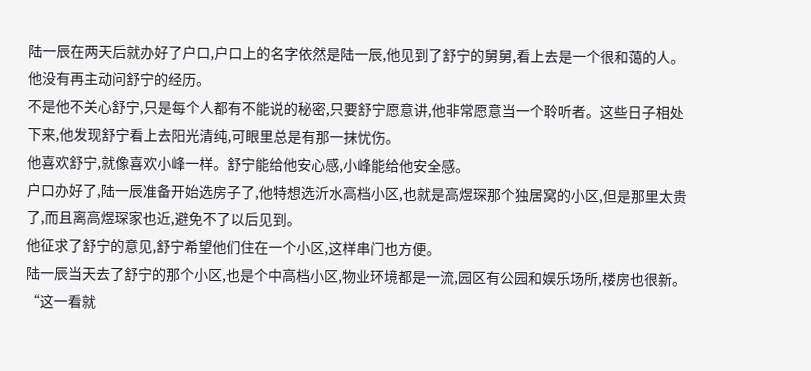陆一辰在两天后就办好了户口,户口上的名字依然是陆一辰,他见到了舒宁的舅舅,看上去是一个很和蔼的人。他没有再主动问舒宁的经历。
不是他不关心舒宁,只是每个人都有不能说的秘密,只要舒宁愿意讲,他非常愿意当一个聆听者。这些日子相处下来,他发现舒宁看上去阳光清纯,可眼里总是有那一抹忧伤。
他喜欢舒宁,就像喜欢小峰一样。舒宁能给他安心感,小峰能给他安全感。
户口办好了,陆一辰准备开始选房子了,他特想选沂水高档小区,也就是高煜琛那个独居窝的小区,但是那里太贵了,而且离高煜琛家也近,避免不了以后见到。
他征求了舒宁的意见,舒宁希望他们住在一个小区,这样串门也方便。
陆一辰当天去了舒宁的那个小区,也是个中高档小区,物业环境都是一流,园区有公园和娱乐场所,楼房也很新。
“这一看就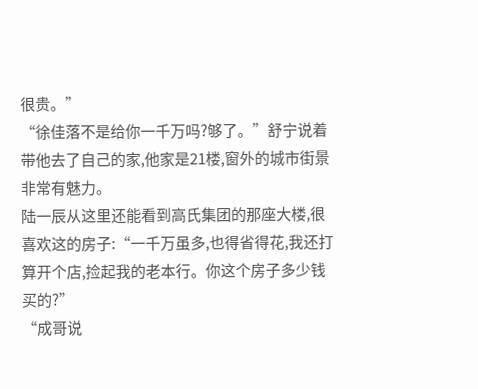很贵。”
“徐佳落不是给你一千万吗?够了。”舒宁说着带他去了自己的家,他家是21楼,窗外的城市街景非常有魅力。
陆一辰从这里还能看到高氏集团的那座大楼,很喜欢这的房子:“一千万虽多,也得省得花,我还打算开个店,捡起我的老本行。你这个房子多少钱买的?”
“成哥说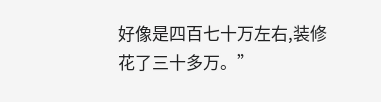好像是四百七十万左右,装修花了三十多万。”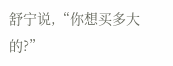舒宁说,“你想买多大的?”